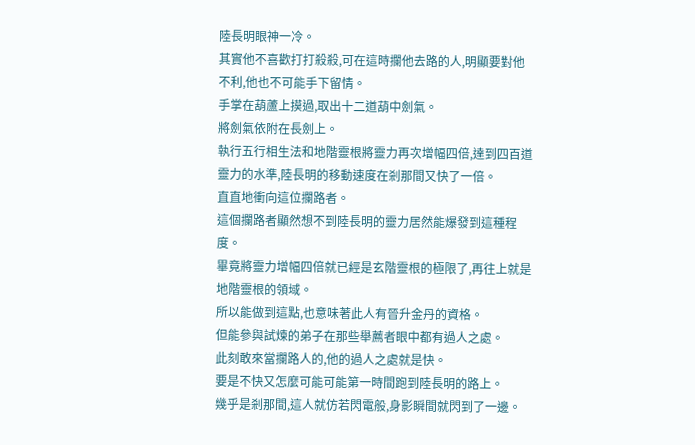陸長明眼神一冷。
其實他不喜歡打打殺殺,可在這時攔他去路的人,明顯要對他不利,他也不可能手下留情。
手掌在葫蘆上摸過,取出十二道葫中劍氣。
將劍氣依附在長劍上。
執行五行相生法和地階靈根將靈力再次增幅四倍,達到四百道靈力的水準,陸長明的移動速度在剎那間又快了一倍。
直直地衝向這位攔路者。
這個攔路者顯然想不到陸長明的靈力居然能爆發到這種程度。
畢竟將靈力增幅四倍就已經是玄階靈根的極限了,再往上就是地階靈根的領域。
所以能做到這點,也意味著此人有晉升金丹的資格。
但能參與試煉的弟子在那些舉薦者眼中都有過人之處。
此刻敢來當攔路人的,他的過人之處就是快。
要是不快又怎麼可能可能第一時間跑到陸長明的路上。
幾乎是剎那間,這人就仿若閃電般,身影瞬間就閃到了一邊。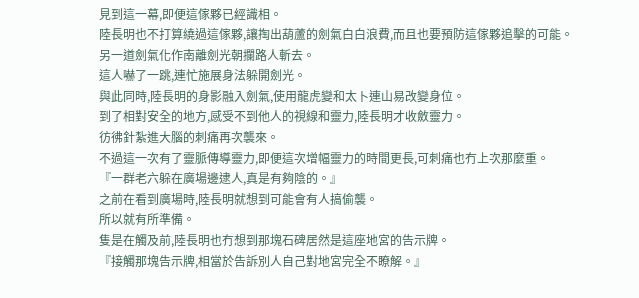見到這一幕,即便這傢夥已經識相。
陸長明也不打算繞過這傢夥,讓掏出葫蘆的劍氣白白浪費,而且也要預防這傢夥追擊的可能。
另一道劍氣化作南離劍光朝攔路人斬去。
這人嚇了一跳,連忙施展身法躲開劍光。
與此同時,陸長明的身影融入劍氣,使用龍虎變和太卜連山易改變身位。
到了相對安全的地方,感受不到他人的視線和靈力,陸長明才收斂靈力。
彷彿針紮進大腦的刺痛再次襲來。
不過這一次有了靈脈傳導靈力,即便這次增幅靈力的時間更長,可刺痛也冇上次那麼重。
『一群老六躲在廣場邊逮人,真是有夠陰的。』
之前在看到廣場時,陸長明就想到可能會有人搞偷襲。
所以就有所準備。
隻是在觸及前,陸長明也冇想到那塊石碑居然是這座地宮的告示牌。
『接觸那塊告示牌,相當於告訴別人自己對地宮完全不瞭解。』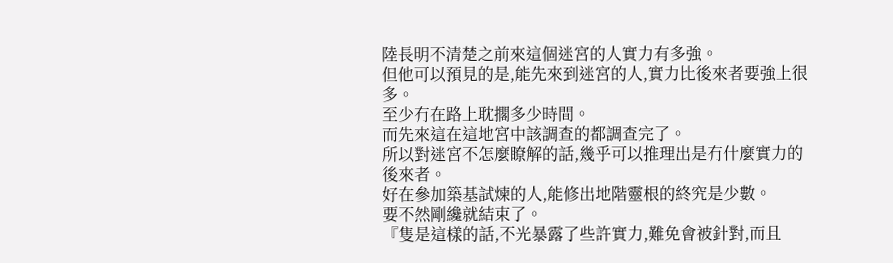陸長明不清楚之前來這個迷宮的人實力有多強。
但他可以預見的是,能先來到迷宮的人,實力比後來者要強上很多。
至少冇在路上耽擱多少時間。
而先來這在這地宮中該調查的都調查完了。
所以對迷宮不怎麼瞭解的話,幾乎可以推理出是冇什麼實力的後來者。
好在參加築基試煉的人,能修出地階靈根的終究是少數。
要不然剛纔就結束了。
『隻是這樣的話,不光暴露了些許實力,難免會被針對,而且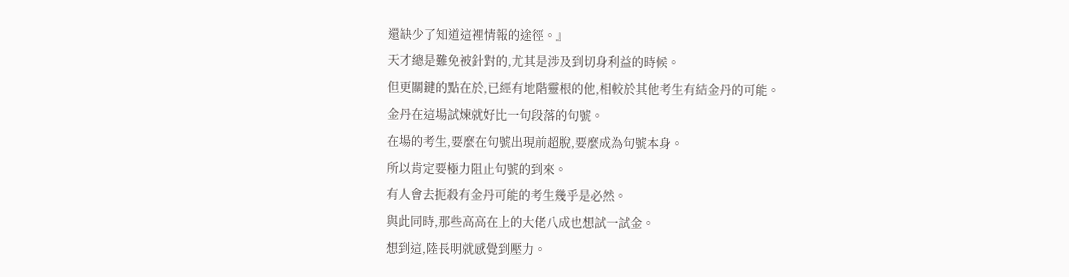還缺少了知道這裡情報的途徑。』
天才總是難免被針對的,尤其是涉及到切身利益的時候。
但更關鍵的點在於,已經有地階靈根的他,相較於其他考生有結金丹的可能。
金丹在這場試煉就好比一句段落的句號。
在場的考生,要麼在句號出現前超脫,要麼成為句號本身。
所以肯定要極力阻止句號的到來。
有人會去扼殺有金丹可能的考生幾乎是必然。
與此同時,那些高高在上的大佬八成也想試一試金。
想到這,陸長明就感覺到壓力。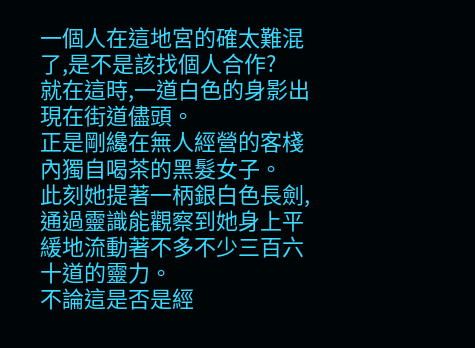一個人在這地宮的確太難混了,是不是該找個人合作?
就在這時,一道白色的身影出現在街道儘頭。
正是剛纔在無人經營的客棧內獨自喝茶的黑髮女子。
此刻她提著一柄銀白色長劍,通過靈識能觀察到她身上平緩地流動著不多不少三百六十道的靈力。
不論這是否是經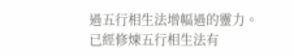過五行相生法增幅過的靈力。
已經修煉五行相生法有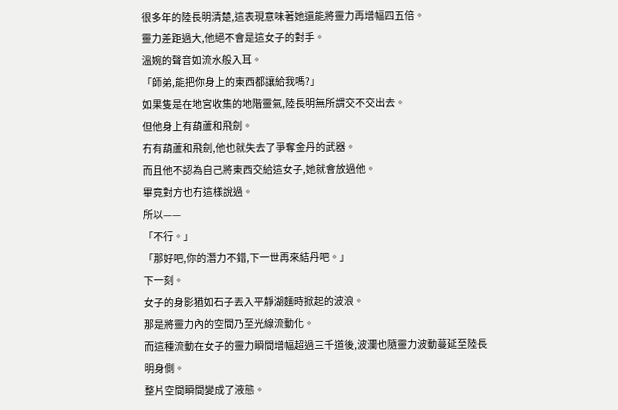很多年的陸長明清楚,這表現意味著她還能將靈力再增幅四五倍。
靈力差距過大,他絕不會是這女子的對手。
溫婉的聲音如流水般入耳。
「師弟,能把你身上的東西都讓給我嗎?」
如果隻是在地宮收集的地階靈氣,陸長明無所謂交不交出去。
但他身上有葫蘆和飛劍。
冇有葫蘆和飛劍,他也就失去了爭奪金丹的武器。
而且他不認為自己將東西交給這女子,她就會放過他。
畢竟對方也冇這樣說過。
所以——
「不行。」
「那好吧,你的潛力不錯,下一世再來結丹吧。」
下一刻。
女子的身影猶如石子丟入平靜湖麵時掀起的波浪。
那是將靈力內的空間乃至光線流動化。
而這種流動在女子的靈力瞬間增幅超過三千道後,波瀾也隨靈力波動蔓延至陸長明身側。
整片空間瞬間變成了液態。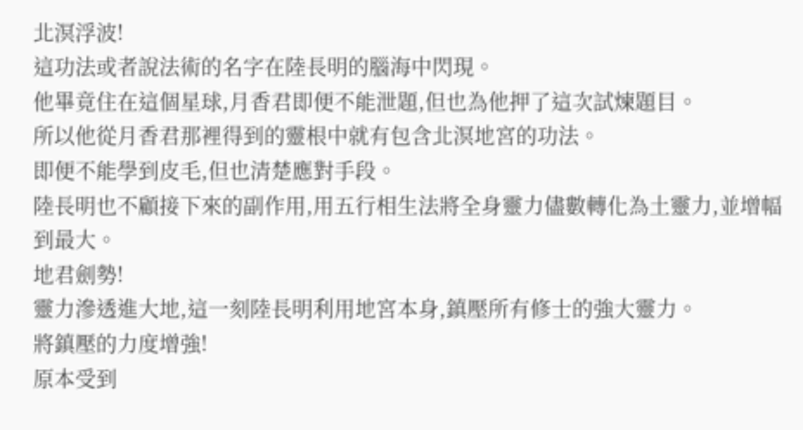北溟浮波!
這功法或者說法術的名字在陸長明的腦海中閃現。
他畢竟住在這個星球,月香君即便不能泄題,但也為他押了這次試煉題目。
所以他從月香君那裡得到的靈根中就有包含北溟地宮的功法。
即便不能學到皮毛,但也清楚應對手段。
陸長明也不顧接下來的副作用,用五行相生法將全身靈力儘數轉化為土靈力,並增幅到最大。
地君劍勢!
靈力滲透進大地,這一刻陸長明利用地宮本身,鎮壓所有修士的強大靈力。
將鎮壓的力度增強!
原本受到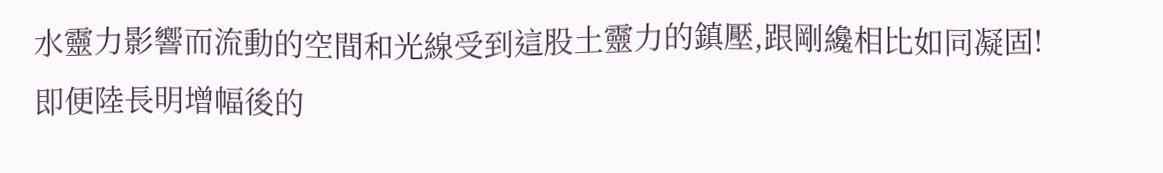水靈力影響而流動的空間和光線受到這股土靈力的鎮壓,跟剛纔相比如同凝固!
即便陸長明增幅後的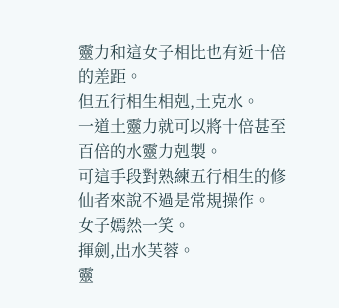靈力和這女子相比也有近十倍的差距。
但五行相生相剋,土克水。
一道土靈力就可以將十倍甚至百倍的水靈力剋製。
可這手段對熟練五行相生的修仙者來說不過是常規操作。
女子嫣然一笑。
揮劍,出水芙蓉。
靈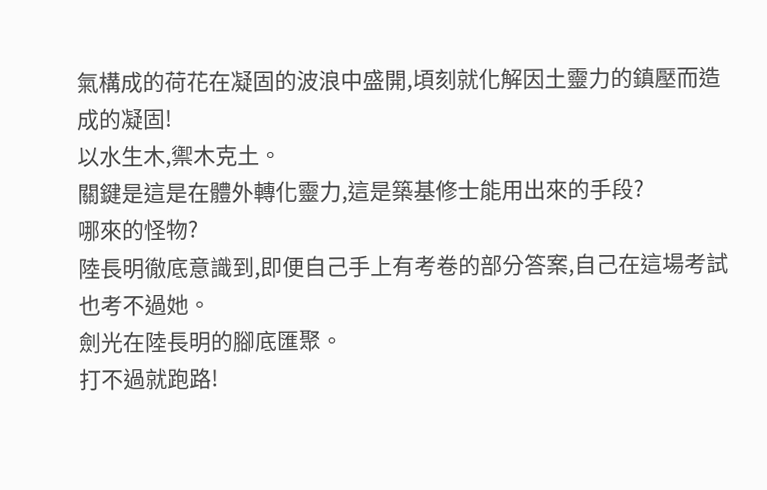氣構成的荷花在凝固的波浪中盛開,頃刻就化解因土靈力的鎮壓而造成的凝固!
以水生木,禦木克土。
關鍵是這是在體外轉化靈力,這是築基修士能用出來的手段?
哪來的怪物?
陸長明徹底意識到,即便自己手上有考卷的部分答案,自己在這場考試也考不過她。
劍光在陸長明的腳底匯聚。
打不過就跑路!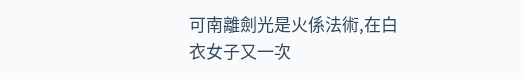可南離劍光是火係法術,在白衣女子又一次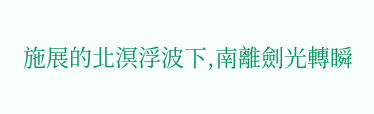施展的北溟浮波下,南離劍光轉瞬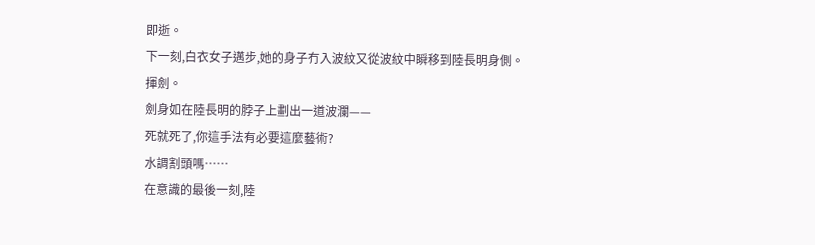即逝。
下一刻,白衣女子邁步,她的身子冇入波紋又從波紋中瞬移到陸長明身側。
揮劍。
劍身如在陸長明的脖子上劃出一道波瀾——
死就死了,你這手法有必要這麼藝術?
水調割頭嗎……
在意識的最後一刻,陸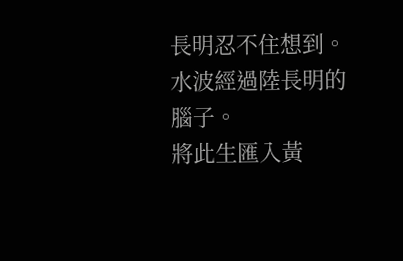長明忍不住想到。
水波經過陸長明的腦子。
將此生匯入黃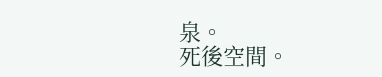泉。
死後空間。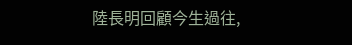陸長明回顧今生過往,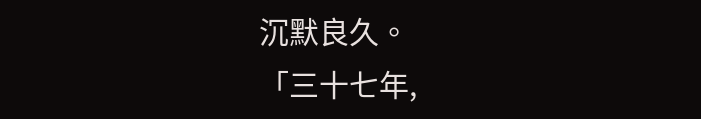沉默良久。
「三十七年,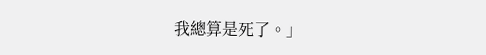我總算是死了。」